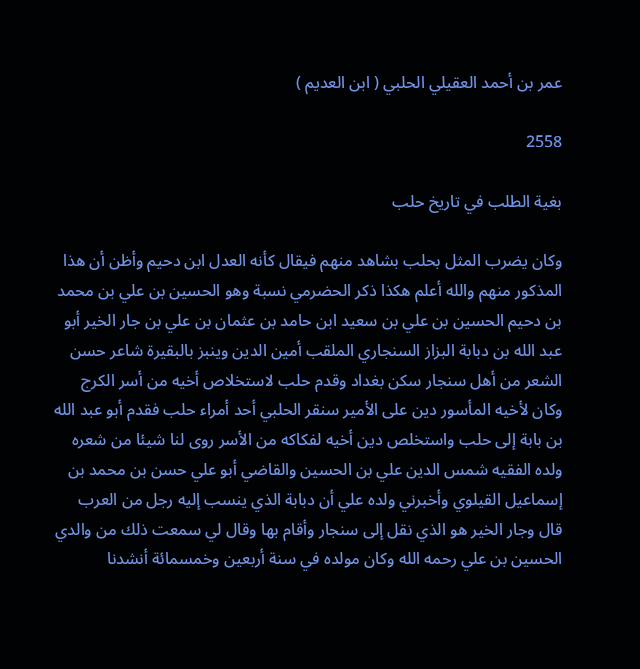عمر بن أحمد العقيلي الحلبي ( ابن العديم )

2558

بغية الطلب في تاريخ حلب

وكان يضرب المثل بحلب بشاهد منهم فيقال كأنه العدل ابن دحيم وأظن أن هذا المذكور منهم والله أعلم هكذا ذكر الحضرمي نسبة وهو الحسين بن علي بن محمد بن دحيم الحسين بن علي بن سعيد ابن حامد بن عثمان بن علي بن جار الخير أبو عبد الله بن دبابة البزاز السنجاري الملقب أمين الدين وينبز بالبقيرة شاعر حسن الشعر من أهل سنجار سكن بغداد وقدم حلب لاستخلاص أخيه من أسر الكرج وكان لأخيه المأسور دين على الأمير سنقر الحلبي أحد أمراء حلب فقدم أبو عبد الله بن بابة إلى حلب واستخلص دين أخيه لفكاكه من الأسر روى لنا شيئا من شعره ولده الفقيه شمس الدين علي بن الحسين والقاضي أبو علي حسن بن محمد بن إسماعيل القيلوي وأخبرني ولده علي أن دبابة الذي ينسب إليه رجل من العرب قال وجار الخير هو الذي نقل إلى سنجار وأقام بها وقال لي سمعت ذلك من والدي الحسين بن علي رحمه الله وكان مولده في سنة أربعين وخمسمائة أنشدنا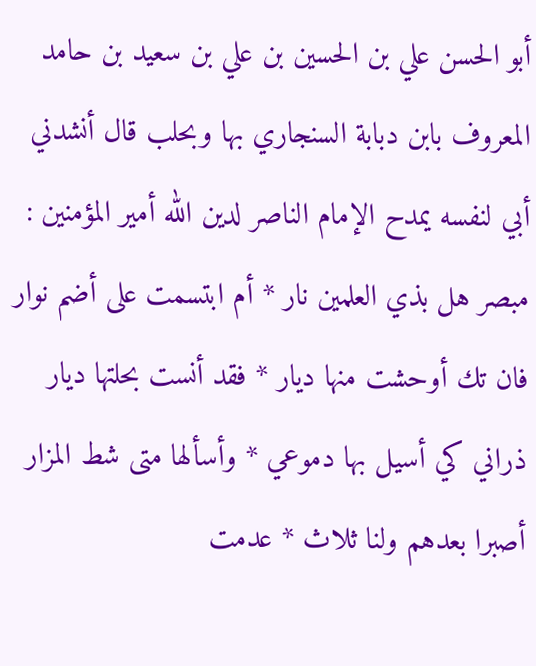أبو الحسن علي بن الحسين بن علي بن سعيد بن حامد المعروف بابن دبابة السنجاري بها وبحلب قال أنشدني أبي لنفسه يمدح الإمام الناصر لدين الله أمير المؤمنين : مبصر هل بذي العلمين نار * أم ابتسمت على أضم نوار فان تك أوحشت منها ديار * فقد أنست بحلتها ديار ذراني كي أسيل بها دموعي * وأسألها متى شط المزار أصبرا بعدهم ولنا ثلاث * عدمت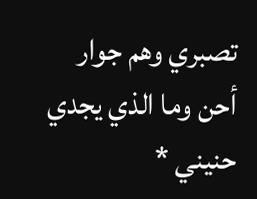تصبري وهم جوار أحن وما الذي يجدي حنيني *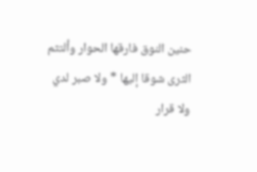حنين النوق فارقها الحوار وألتثم الثرى شوقا إليها * ولا صبر لدي ولا قرار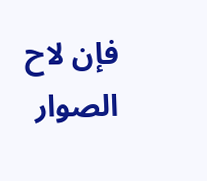فإن لاح الصوار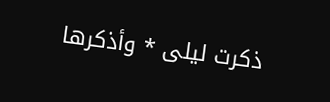ذكرت ليلى * وأذكرها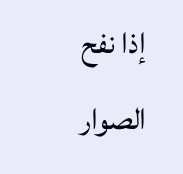إذا نفح الصوار